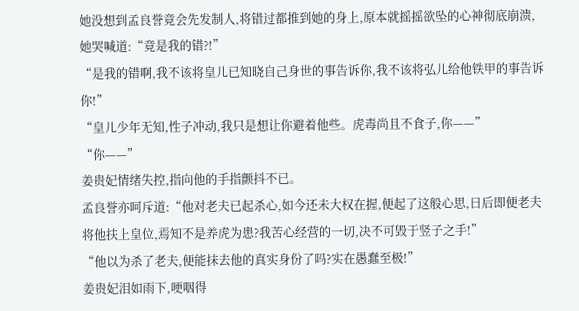她没想到孟良誉竟会先发制人,将错过都推到她的身上,原本就摇摇欲坠的心神彻底崩溃,她哭喊道:“竟是我的错?!”
“是我的错啊,我不该将皇儿已知晓自己身世的事告诉你,我不该将弘儿给他铁甲的事告诉你!”
“皇儿少年无知,性子冲动,我只是想让你避着他些。虎毒尚且不食子,你——”
“你——”
姜贵妃情绪失控,指向他的手指颤抖不已。
孟良誉亦呵斥道:“他对老夫已起杀心,如今还未大权在握,便起了这般心思,日后即便老夫将他扶上皇位,焉知不是养虎为患?我苦心经营的一切,决不可毁于竖子之手!”
“他以为杀了老夫,便能抹去他的真实身份了吗?实在愚蠢至极!”
姜贵妃泪如雨下,哽咽得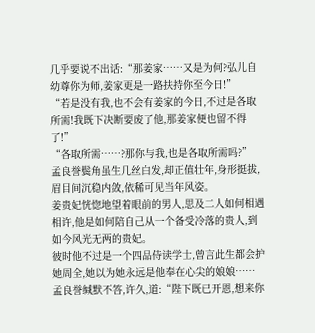几乎要说不出话:“那姜家……又是为何?弘儿自幼尊你为师,姜家更是一路扶持你至今日!”
“若是没有我,也不会有姜家的今日,不过是各取所需!我既下决断要废了他,那姜家便也留不得了!”
“各取所需……?那你与我,也是各取所需吗?”
孟良誉鬓角虽生几丝白发,却正值壮年,身形挺拔,眉目间沉稳内敛,依稀可见当年风姿。
姜贵妃恍惚地望着眼前的男人,思及二人如何相遇相许,他是如何陪自己从一个备受冷落的贵人,到如今风光无两的贵妃。
彼时他不过是一个四品侍读学士,曾言此生都会护她周全,她以为她永远是他奉在心尖的娘娘……
孟良誉缄默不答,许久,道:“陛下既已开恩,想来你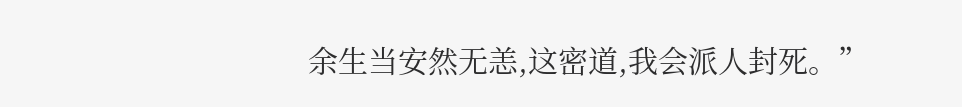余生当安然无恙,这密道,我会派人封死。”